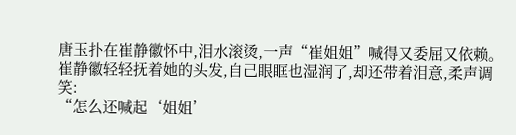唐玉扑在崔静徽怀中,泪水滚烫,一声“崔姐姐”喊得又委屈又依赖。
崔静徽轻轻抚着她的头发,自己眼眶也湿润了,却还带着泪意,柔声调笑:
“怎么还喊起‘姐姐’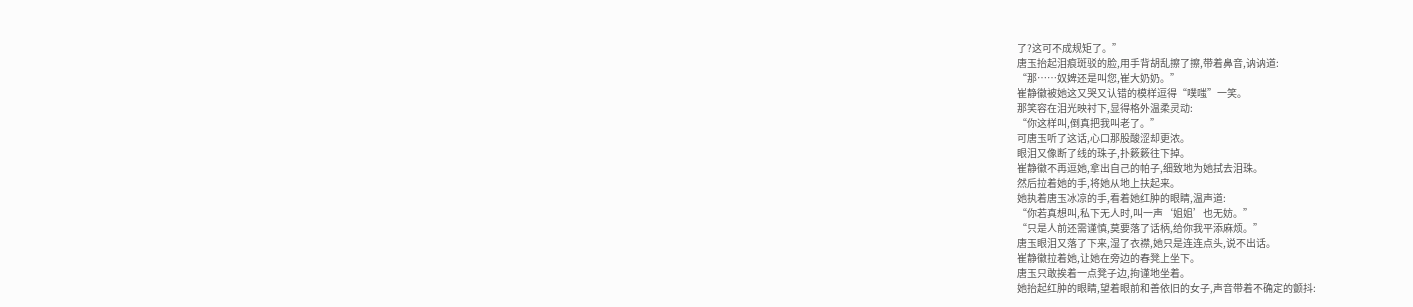了?这可不成规矩了。”
唐玉抬起泪痕斑驳的脸,用手背胡乱擦了擦,带着鼻音,讷讷道:
“那……奴婢还是叫您,崔大奶奶。”
崔静徽被她这又哭又认错的模样逗得“噗嗤”一笑。
那笑容在泪光映衬下,显得格外温柔灵动:
“你这样叫,倒真把我叫老了。”
可唐玉听了这话,心口那股酸涩却更浓。
眼泪又像断了线的珠子,扑簌簌往下掉。
崔静徽不再逗她,拿出自己的帕子,细致地为她拭去泪珠。
然后拉着她的手,将她从地上扶起来。
她执着唐玉冰凉的手,看着她红肿的眼睛,温声道:
“你若真想叫,私下无人时,叫一声‘姐姐’也无妨。”
“只是人前还需谨慎,莫要落了话柄,给你我平添麻烦。”
唐玉眼泪又落了下来,湿了衣襟,她只是连连点头,说不出话。
崔静徽拉着她,让她在旁边的春凳上坐下。
唐玉只敢挨着一点凳子边,拘谨地坐着。
她抬起红肿的眼睛,望着眼前和善依旧的女子,声音带着不确定的颤抖: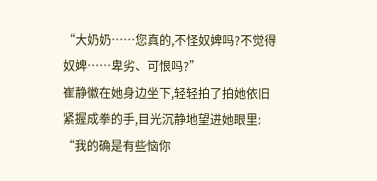“大奶奶……您真的,不怪奴婢吗?不觉得奴婢……卑劣、可恨吗?”
崔静徽在她身边坐下,轻轻拍了拍她依旧紧握成拳的手,目光沉静地望进她眼里:
“我的确是有些恼你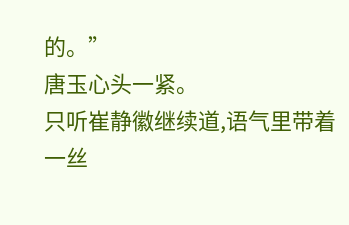的。”
唐玉心头一紧。
只听崔静徽继续道,语气里带着一丝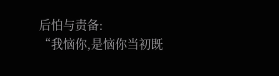后怕与责备:
“我恼你,是恼你当初既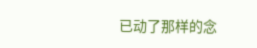已动了那样的念